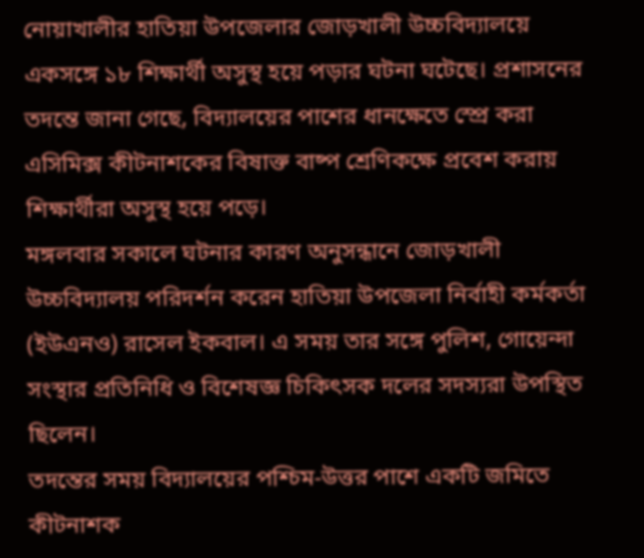নোয়াখালীর হাতিয়া উপজেলার জোড়খালী উচ্চবিদ্যালয়ে একসঙ্গে ১৮ শিক্ষার্থী অসুস্থ হয়ে পড়ার ঘটনা ঘটেছে। প্রশাসনের তদন্তে জানা গেছে, বিদ্যালয়ের পাশের ধানক্ষেতে স্প্রে করা এসিমিক্স কীটনাশকের বিষাক্ত বাষ্প শ্রেণিকক্ষে প্রবেশ করায় শিক্ষার্থীরা অসুস্থ হয়ে পড়ে।
মঙ্গলবার সকালে ঘটনার কারণ অনুসন্ধানে জোড়খালী উচ্চবিদ্যালয় পরিদর্শন করেন হাতিয়া উপজেলা নির্বাহী কর্মকর্তা (ইউএনও) রাসেল ইকবাল। এ সময় তার সঙ্গে পুলিশ, গোয়েন্দা সংস্থার প্রতিনিধি ও বিশেষজ্ঞ চিকিৎসক দলের সদস্যরা উপস্থিত ছিলেন।
তদন্তের সময় বিদ্যালয়ের পশ্চিম-উত্তর পাশে একটি জমিতে কীটনাশক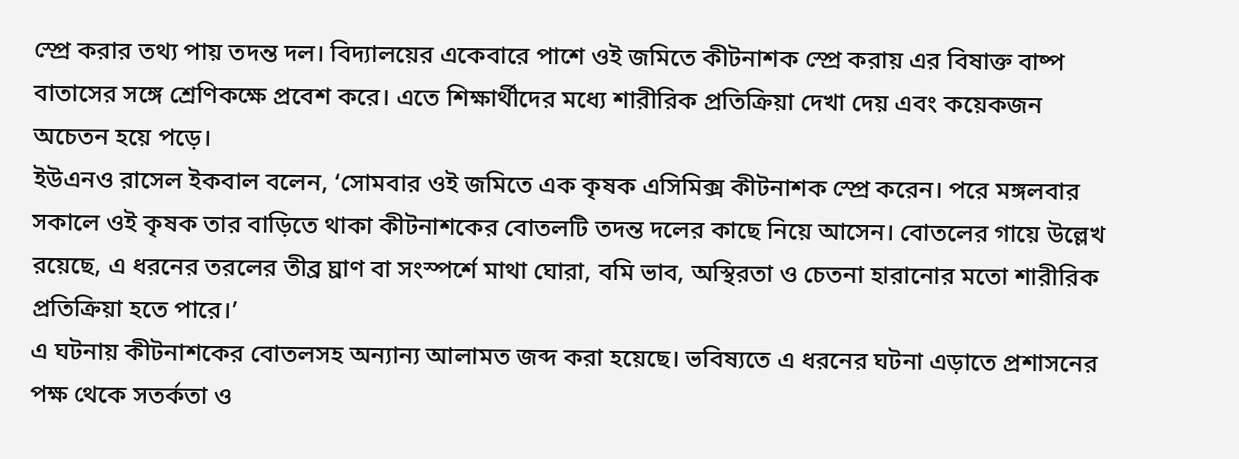স্প্রে করার তথ্য পায় তদন্ত দল। বিদ্যালয়ের একেবারে পাশে ওই জমিতে কীটনাশক স্প্রে করায় এর বিষাক্ত বাষ্প বাতাসের সঙ্গে শ্রেণিকক্ষে প্রবেশ করে। এতে শিক্ষার্থীদের মধ্যে শারীরিক প্রতিক্রিয়া দেখা দেয় এবং কয়েকজন অচেতন হয়ে পড়ে।
ইউএনও রাসেল ইকবাল বলেন, ‘সোমবার ওই জমিতে এক কৃষক এসিমিক্স কীটনাশক স্প্রে করেন। পরে মঙ্গলবার সকালে ওই কৃষক তার বাড়িতে থাকা কীটনাশকের বোতলটি তদন্ত দলের কাছে নিয়ে আসেন। বোতলের গায়ে উল্লেখ রয়েছে, এ ধরনের তরলের তীব্র ঘ্রাণ বা সংস্পর্শে মাথা ঘোরা, বমি ভাব, অস্থিরতা ও চেতনা হারানোর মতো শারীরিক প্রতিক্রিয়া হতে পারে।’
এ ঘটনায় কীটনাশকের বোতলসহ অন্যান্য আলামত জব্দ করা হয়েছে। ভবিষ্যতে এ ধরনের ঘটনা এড়াতে প্রশাসনের পক্ষ থেকে সতর্কতা ও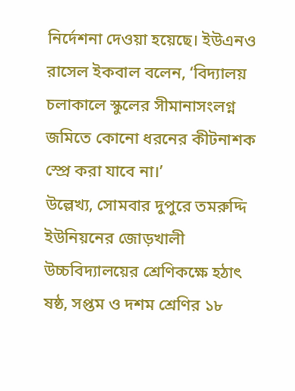নির্দেশনা দেওয়া হয়েছে। ইউএনও রাসেল ইকবাল বলেন, ‘বিদ্যালয় চলাকালে স্কুলের সীমানাসংলগ্ন জমিতে কোনো ধরনের কীটনাশক স্প্রে করা যাবে না।’
উল্লেখ্য, সোমবার দুপুরে তমরুদ্দি ইউনিয়নের জোড়খালী উচ্চবিদ্যালয়ের শ্রেণিকক্ষে হঠাৎ ষষ্ঠ, সপ্তম ও দশম শ্রেণির ১৮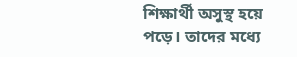শিক্ষার্থী অসুস্থ হয়ে পড়ে। তাদের মধ্যে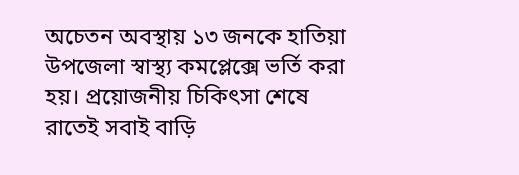অচেতন অবস্থায় ১৩ জনকে হাতিয়া উপজেলা স্বাস্থ্য কমপ্লেক্সে ভর্তি করা হয়। প্রয়োজনীয় চিকিৎসা শেষে রাতেই সবাই বাড়ি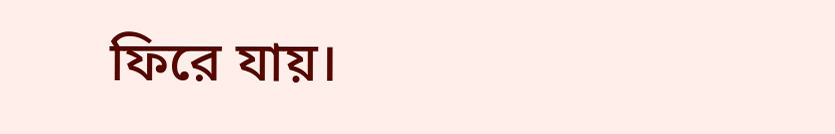ফিরে যায়।